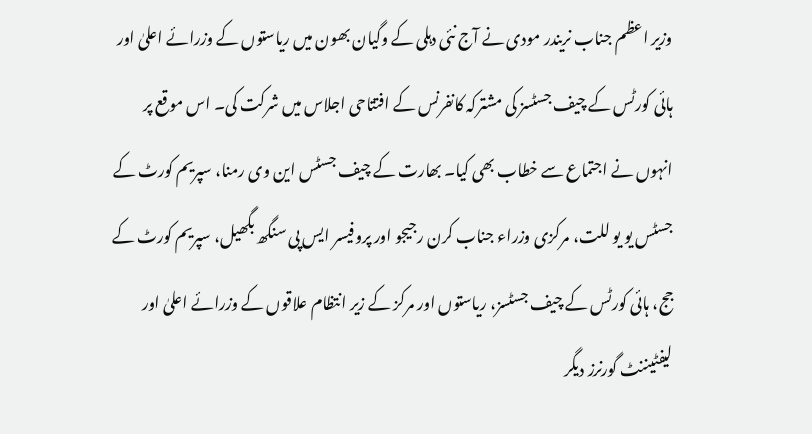وزیر اعظم جناب نریندر مودی نے آج نئی دہلی کے وگیان بھون میں ریاستوں کے وزرائے اعلیٰ اور ہائی کورٹس کے چیف جسٹسز کی مشترکہ کانفرنس کے افتتاحی اجلاس میں شرکت کی۔ اس موقع پر انہوں نے اجتماع سے خطاب بھی کیا۔ بھارت کے چیف جسٹس این وی رمنا، سپریم کورٹ کے جسٹس یو یو للت، مرکزی وزراء جناب کرن رجیجو اور پروفیسر ایس پی سنگھ بگھیل، سپریم کورٹ کے جج، ہائی کورٹس کے چیف جسٹسز، ریاستوں اور مرکز کے زیر انتظام علاقوں کے وزرائے اعلیٰ اور لیفٹیننٹ گورنرز دیگر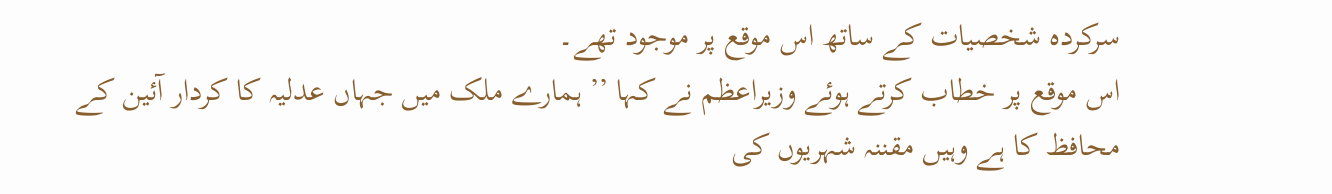سرکردہ شخصیات کے ساتھ اس موقع پر موجود تھے۔
اس موقع پر خطاب کرتے ہوئے وزیراعظم نے کہا ’’ ہمارے ملک میں جہاں عدلیہ کا کردار آئین کے محافظ کا ہے وہیں مقننہ شہریوں کی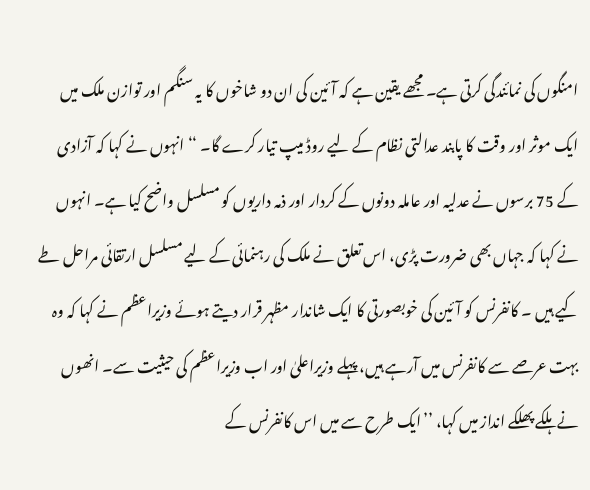امنگوں کی نمائندگی کرتی ہے۔ مجھے یقین ہے کہ آئین کی ان دو شاخوں کا یہ سنگم اور توازن ملک میں ایک موثر اور وقت کا پابند عدالتی نظام کے لیے روڈ میپ تیار کرے گا۔ ‘‘ انہوں نے کہا کہ آزادی کے 75 برسوں نے عدلیہ اور عاملہ دونوں کے کردار اور ذمہ داریوں کو مسلسل واضح کیا ہے۔ انہوں نے کہا کہ جہاں بھی ضرورت پڑی، اس تعلق نے ملک کی رہنمائی کے لیے مسلسل ارتقائی مراحل طے کیے ہیں ۔ کانفرنس کو آئین کی خوبصورتی کا ایک شاندار مظہر قرار دیتے ہوئے وزیراعظم نے کہا کہ وہ بہت عرصے سے کانفرنس میں آرہے ہیں، پہلے وزیراعلیٰ اور اب وزیراعظم کی حیثیت سے۔ انھوں نے ہلکے پھلکے انداز میں کہا، ’’ایک طرح سے میں اس کانفرنس کے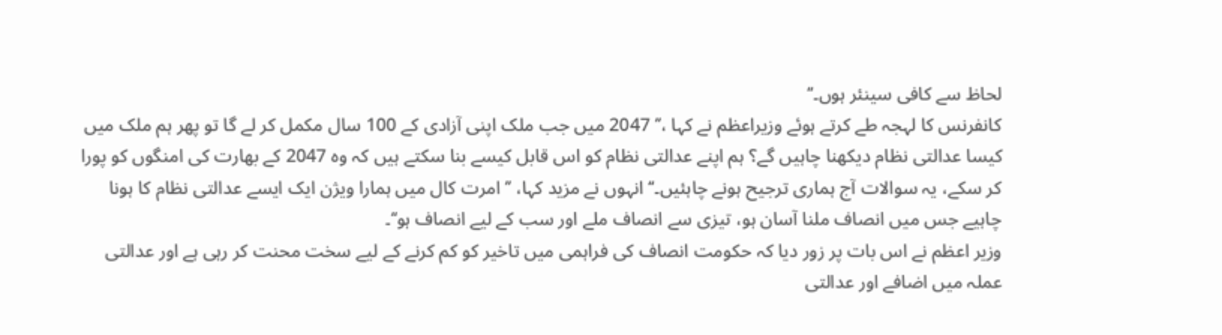لحاظ سے کافی سینئر ہوں۔‘‘
کانفرنس کا لہجہ طے کرتے ہوئے وزیراعظم نے کہا ،’’ 2047 میں جب ملک اپنی آزادی کے 100 سال مکمل کر لے گا تو پھر ہم ملک میں کیسا عدالتی نظام دیکھنا چاہیں گے؟ ہم اپنے عدالتی نظام کو اس قابل کیسے بنا سکتے ہیں کہ وہ 2047 کے بھارت کی امنگوں کو پورا کر سکے، یہ سوالات آج ہماری ترجیح ہونے چاہئیں۔‘‘ انہوں نے مزید کہا، ’’ امرت کال میں ہمارا ویژن ایک ایسے عدالتی نظام کا ہونا چاہیے جس میں انصاف ملنا آسان ہو، تیزی سے انصاف ملے اور سب کے لیے انصاف ہو‘‘۔
وزیر اعظم نے اس بات پر زور دیا کہ حکومت انصاف کی فراہمی میں تاخیر کو کم کرنے کے لیے سخت محنت کر رہی ہے اور عدالتی عملہ میں اضافے اور عدالتی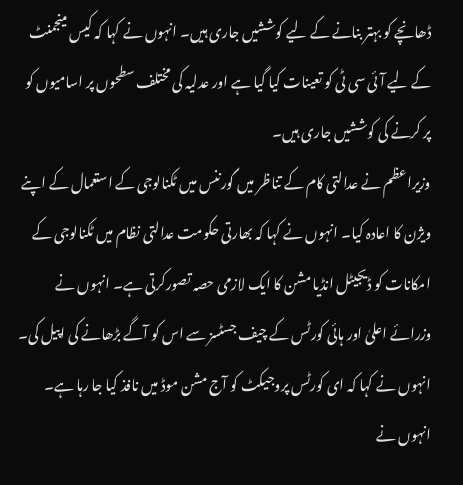ڈھانچے کو بہتر بنانے کے لیے کوششیں جاری ہیں۔ انہوں نے کہا کہ کیس مینجمنٹ کے لیے آئی سی ٹی کو تعینات کیا گیا ہے اور عدلیہ کی مختلف سطحوں پر اسامیوں کو پر کرنے کی کوششیں جاری ہیں۔
وزیراعظم نے عدالتی کام کے تناظر میں گورننس میں ٹکنالوجی کے استعمال کے اپنے ویژن کا اعادہ کیا۔ انہوں نے کہا کہ بھارتی حکومت عدالتی نظام میں ٹکنالوجی کے امکانات کو ڈیجیٹل انڈیا مشن کا ایک لازمی حصہ تصورکرتی ہے۔ انہوں نے وزرائے اعلیٰ اور ہائی کورٹس کے چیف جسٹسز سے اس کو آگے بڑھانے کی اپیل کی۔ انہوں نے کہا کہ ای کورٹس پروجیکٹ کو آج مشن موڈ میں نافذ کیا جا رہا ہے۔ انہوں نے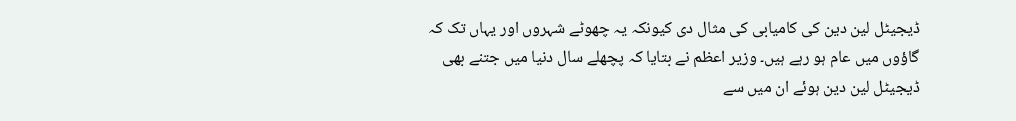ڈیجیٹل لین دین کی کامیابی کی مثال دی کیونکہ یہ چھوٹے شہروں اور یہاں تک کہ گاؤوں میں عام ہو رہے ہیں۔ وزیر اعظم نے بتایا کہ پچھلے سال دنیا میں جتنے بھی ڈیجیٹل لین دین ہوئے ان میں سے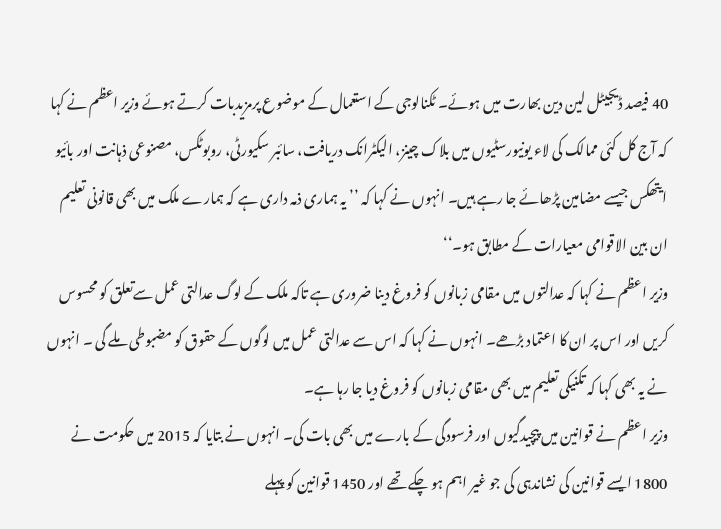40 فیصد ڈیجیٹل لین دین بھارت میں ہوئے۔ ٹکنالوجی کے استعمال کے موضوع پرمزیدبات کرتے ہوئے وزیر اعظم نے کہا کہ آج کل کئی ممالک کی لاء یونیورسٹیوں میں بلاک چینز، الیکٹرانک دریافت، سائبر سکیورٹی، روبوٹکس، مصنوعی ذہانت اور بائیو ایتھکس جیسے مضامین پڑھائے جا رہے ہیں۔ انہوں نے کہا کہ ’’ یہ ہماری ذمہ داری ہے کہ ہمارے ملک میں بھی قانونی تعلیم ان بین الاقوامی معیارات کے مطابق ہو۔‘‘
وزیر اعظم نے کہا کہ عدالتوں میں مقامی زبانوں کو فروغ دینا ضروری ہے تاکہ ملک کے لوگ عدالتی عمل سےتعلق کو محسوس کریں اور اس پر ان کا اعتماد بڑھے۔ انہوں نے کہا کہ اس سے عدالتی عمل میں لوگوں کے حقوق کو مضبوطی ملے گی ۔ انہوں نے یہ بھی کہا کہ تکنیکی تعلیم میں بھی مقامی زبانوں کو فروغ دیا جا رہا ہے۔
وزیر اعظم نے قوانین میں پیچیدگیوں اور فرسودگی کے بارے میں بھی بات کی۔ انہوں نے بتایا کہ 2015 میں حکومت نے 1800 ایسے قوانین کی نشاندہی کی جو غیر اہم ہو چکے تھے اور 1450 قوانین کو پہلے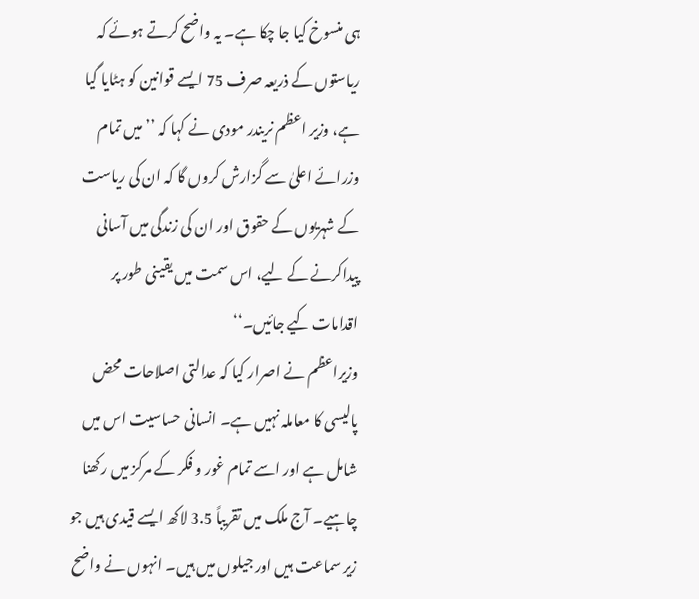ہی منسوخ کیا جا چکا ہے۔ یہ واضح کرتے ہوئے کہ ریاستوں کے ذریعہ صرف 75 ایسے قوانین کو ہٹایا گیا ہے، وزیر اعظم نریندر مودی نے کہا کہ ’’ میں تمام وزرائے اعلیٰ سے گزارش کروں گا کہ ان کی ریاست کے شہریوں کے حقوق اور ان کی زندگی میں آسانی پیداکرنے کے لیے، اس سمت میں یقینی طور پر اقدامات کیے جائیں۔‘‘
وزیراعظم نے اصرار کیا کہ عدالتی اصلاحات محض پالیسی کا معاملہ نہیں ہے۔ انسانی حساسیت اس میں شامل ہے اور اسے تمام غور و فکر کے مرکز میں رکھنا چاہیے۔ آج ملک میں تقریباً 3.5 لاکھ ایسے قیدی ہیں جو زیر سماعت ہیں اور جیلوں میں ہیں۔ انہوں نے واضح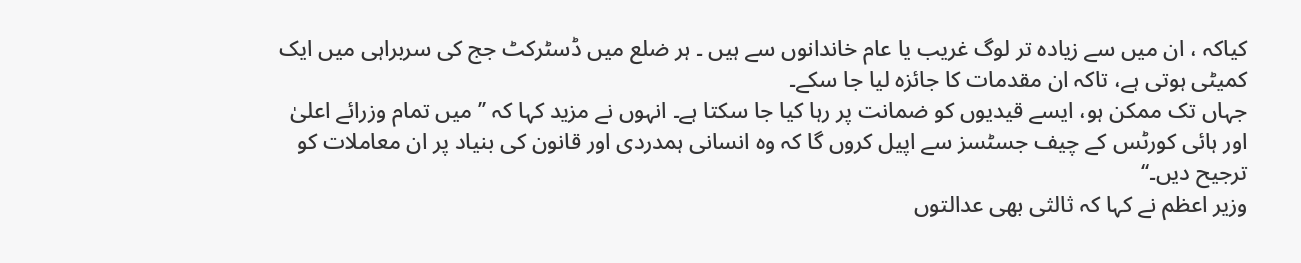کیاکہ ، ان میں سے زیادہ تر لوگ غریب یا عام خاندانوں سے ہیں ۔ ہر ضلع میں ڈسٹرکٹ جج کی سربراہی میں ایک کمیٹی ہوتی ہے، تاکہ ان مقدمات کا جائزہ لیا جا سکے۔
جہاں تک ممکن ہو، ایسے قیدیوں کو ضمانت پر رہا کیا جا سکتا ہے۔ انہوں نے مزید کہا کہ ’’ میں تمام وزرائے اعلیٰ اور ہائی کورٹس کے چیف جسٹسز سے اپیل کروں گا کہ وہ انسانی ہمدردی اور قانون کی بنیاد پر ان معاملات کو ترجیح دیں۔‘‘
وزیر اعظم نے کہا کہ ثالثی بھی عدالتوں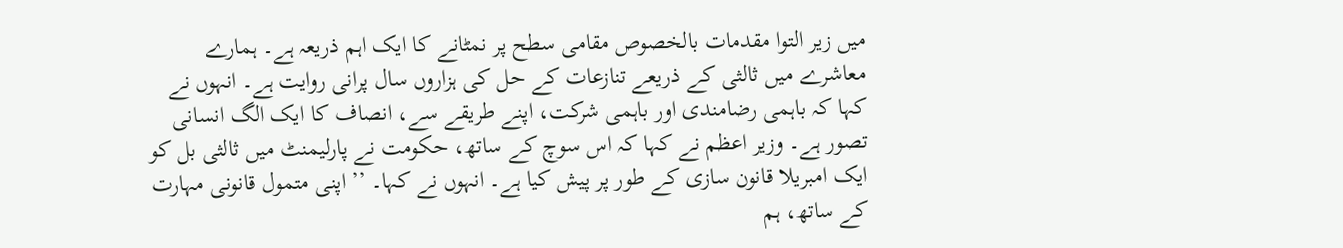میں زیر التوا مقدمات بالخصوص مقامی سطح پر نمٹانے کا ایک اہم ذریعہ ہے۔ ہمارے معاشرے میں ثالثی کے ذریعے تنازعات کے حل کی ہزاروں سال پرانی روایت ہے۔ انہوں نے کہا کہ باہمی رضامندی اور باہمی شرکت، اپنے طریقے سے، انصاف کا ایک الگ انسانی تصور ہے۔ وزیر اعظم نے کہا کہ اس سوچ کے ساتھ، حکومت نے پارلیمنٹ میں ثالثی بل کو ایک امبریلا قانون سازی کے طور پر پیش کیا ہے۔ انہوں نے کہا۔ ’’ اپنی متمول قانونی مہارت کے ساتھ، ہم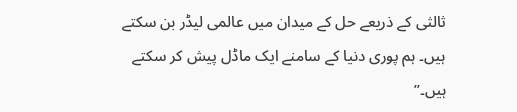ثالثی کے ذریعے حل کے میدان میں عالمی لیڈر بن سکتے ہیں۔ ہم پوری دنیا کے سامنے ایک ماڈل پیش کر سکتے ہیں۔”